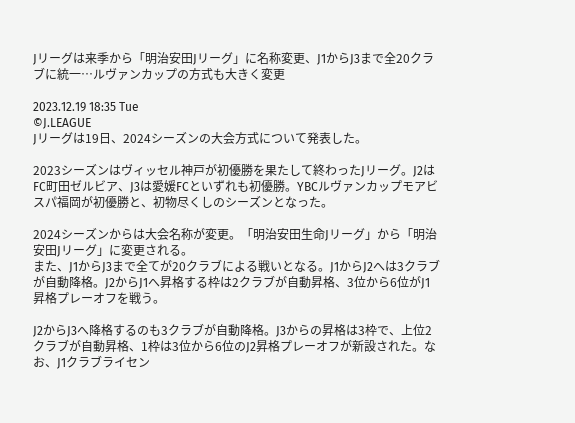Jリーグは来季から「明治安田Jリーグ」に名称変更、J1からJ3まで全20クラブに統一…ルヴァンカップの方式も大きく変更

2023.12.19 18:35 Tue
©J.LEAGUE
Jリーグは19日、2024シーズンの大会方式について発表した。

2023シーズンはヴィッセル神戸が初優勝を果たして終わったJリーグ。J2はFC町田ゼルビア、J3は愛媛FCといずれも初優勝。YBCルヴァンカップモアビスパ福岡が初優勝と、初物尽くしのシーズンとなった。

2024シーズンからは大会名称が変更。「明治安田生命Jリーグ」から「明治安田Jリーグ」に変更される。
また、J1からJ3まで全てが20クラブによる戦いとなる。J1からJ2へは3クラブが自動降格。J2からJ1へ昇格する枠は2クラブが自動昇格、3位から6位がJ1昇格プレーオフを戦う。

J2からJ3へ降格するのも3クラブが自動降格。J3からの昇格は3枠で、上位2クラブが自動昇格、1枠は3位から6位のJ2昇格プレーオフが新設された。なお、J1クラブライセン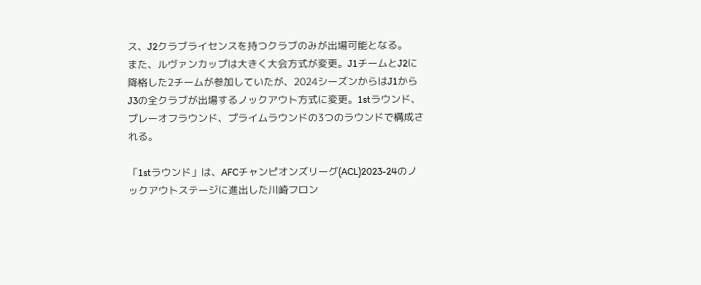ス、J2クラブライセンスを持つクラブのみが出場可能となる。
また、ルヴァンカップは大きく大会方式が変更。J1チームとJ2に降格した2チームが参加していたが、2024シーズンからはJ1からJ3の全クラブが出場するノックアウト方式に変更。1stラウンド、プレーオフラウンド、プライムラウンドの3つのラウンドで構成される。

「1stラウンド」は、AFCチャンピオンズリーグ(ACL)2023-24のノックアウトステージに進出した川崎フロン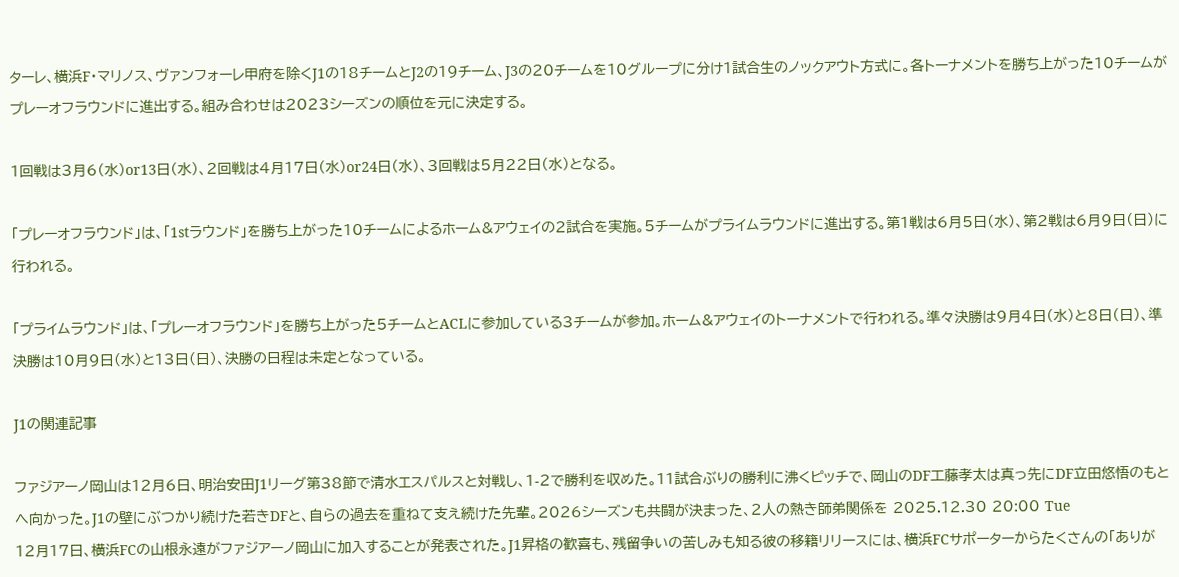ターレ、横浜F・マリノス、ヴァンフォーレ甲府を除くJ1の18チームとJ2の19チーム、J3の20チームを10グループに分け1試合生のノックアウト方式に。各トーナメントを勝ち上がった10チームがプレーオフラウンドに進出する。組み合わせは2023シーズンの順位を元に決定する。

1回戦は3月6(水)or13日(水)、2回戦は4月17日(水)or24日(水)、3回戦は5月22日(水)となる。

「プレーオフラウンド」は、「1stラウンド」を勝ち上がった10チームによるホーム&アウェイの2試合を実施。5チームがプライムラウンドに進出する。第1戦は6月5日(水)、第2戦は6月9日(日)に行われる。

「プライムラウンド」は、「プレーオフラウンド」を勝ち上がった5チームとACLに参加している3チームが参加。ホーム&アウェイのトーナメントで行われる。準々決勝は9月4日(水)と8日(日)、準決勝は10月9日(水)と13日(日)、決勝の日程は未定となっている。

J1の関連記事

ファジアーノ岡山は12月6日、明治安田J1リーグ第38節で清水エスパルスと対戦し、1-2で勝利を収めた。11試合ぶりの勝利に沸くピッチで、岡山のDF工藤孝太は真っ先にDF立田悠悟のもとへ向かった。J1の壁にぶつかり続けた若きDFと、自らの過去を重ねて支え続けた先輩。2026シーズンも共闘が決まった、2人の熱き師弟関係を 2025.12.30 20:00 Tue
12月17日、横浜FCの山根永遠がファジアーノ岡山に加入することが発表された。J1昇格の歓喜も、残留争いの苦しみも知る彼の移籍リリースには、横浜FCサポーターからたくさんの「ありが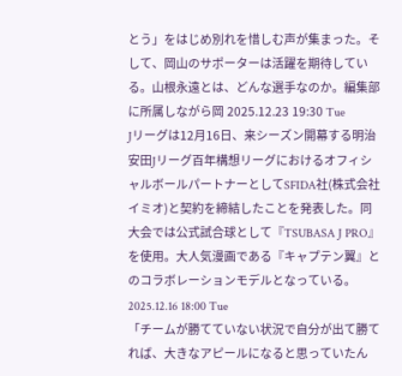とう」をはじめ別れを惜しむ声が集まった。そして、岡山のサポーターは活躍を期待している。山根永遠とは、どんな選手なのか。編集部に所属しながら岡 2025.12.23 19:30 Tue
Jリーグは12月16日、来シーズン開幕する明治安田Jリーグ百年構想リーグにおけるオフィシャルボールパートナーとしてSFIDA社(株式会社イミオ)と契約を締結したことを発表した。同大会では公式試合球として『TSUBASA J PRO』を使用。大人気漫画である『キャプテン翼』とのコラボレーションモデルとなっている。 2025.12.16 18:00 Tue
「チームが勝てていない状況で自分が出て勝てれば、大きなアピールになると思っていたん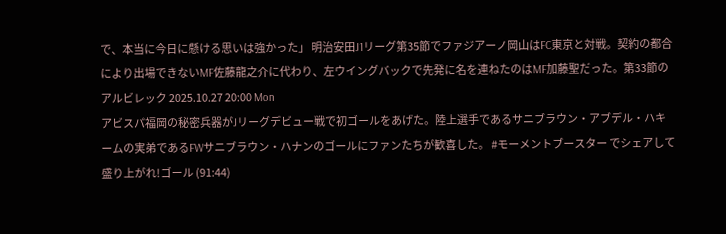で、本当に今日に懸ける思いは強かった」 明治安田J1リーグ第35節でファジアーノ岡山はFC東京と対戦。契約の都合により出場できないMF佐藤龍之介に代わり、左ウイングバックで先発に名を連ねたのはMF加藤聖だった。第33節のアルビレック 2025.10.27 20:00 Mon
アビスパ福岡の秘密兵器がJリーグデビュー戦で初ゴールをあげた。陸上選手であるサニブラウン・アブデル・ハキームの実弟であるFWサニブラウン・ハナンのゴールにファンたちが歓喜した。 #モーメントブースター でシェアして盛り上がれ!ゴール (91:44)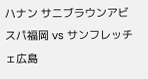ハナン サニブラウンアビスパ福岡 vs サンフレッチェ広島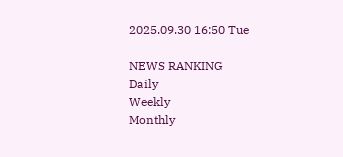2025.09.30 16:50 Tue

NEWS RANKING
Daily
Weekly
Monthly